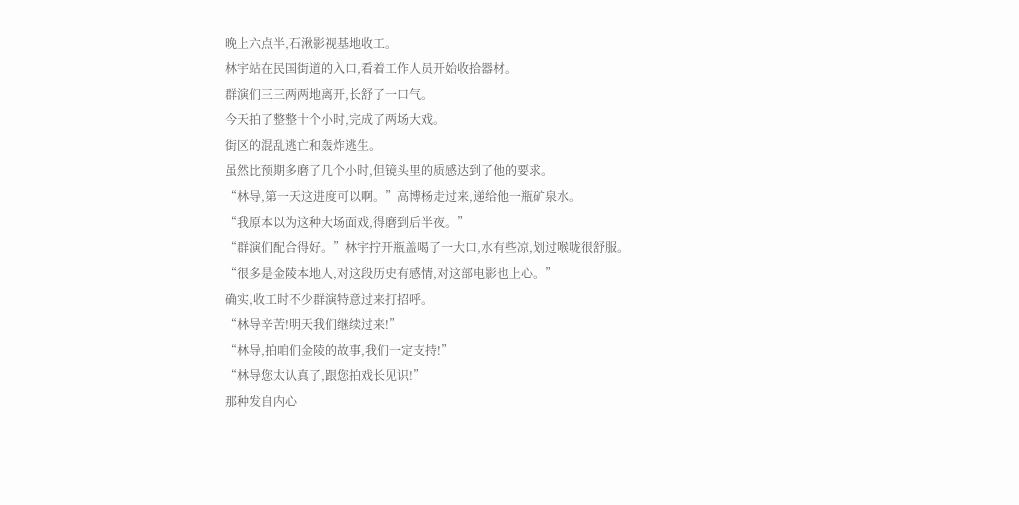晚上六点半,石湫影视基地收工。
林宇站在民国街道的入口,看着工作人员开始收拾器材。
群演们三三两两地离开,长舒了一口气。
今天拍了整整十个小时,完成了两场大戏。
街区的混乱逃亡和轰炸逃生。
虽然比预期多磨了几个小时,但镜头里的质感达到了他的要求。
“林导,第一天这进度可以啊。”高博杨走过来,递给他一瓶矿泉水。
“我原本以为这种大场面戏,得磨到后半夜。”
“群演们配合得好。”林宇拧开瓶盖喝了一大口,水有些凉,划过喉咙很舒服。
“很多是金陵本地人,对这段历史有感情,对这部电影也上心。”
确实,收工时不少群演特意过来打招呼。
“林导辛苦!明天我们继续过来!”
“林导,拍咱们金陵的故事,我们一定支持!”
“林导您太认真了,跟您拍戏长见识!”
那种发自内心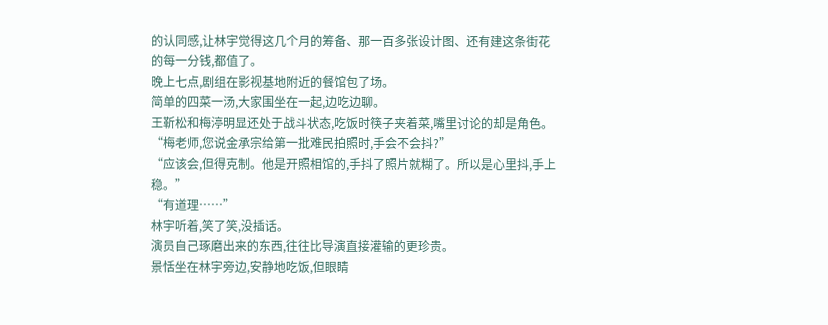的认同感,让林宇觉得这几个月的筹备、那一百多张设计图、还有建这条街花的每一分钱,都值了。
晚上七点,剧组在影视基地附近的餐馆包了场。
简单的四菜一汤,大家围坐在一起,边吃边聊。
王靳松和梅渟明显还处于战斗状态,吃饭时筷子夹着菜,嘴里讨论的却是角色。
“梅老师,您说金承宗给第一批难民拍照时,手会不会抖?”
“应该会,但得克制。他是开照相馆的,手抖了照片就糊了。所以是心里抖,手上稳。”
“有道理……”
林宇听着,笑了笑,没插话。
演员自己琢磨出来的东西,往往比导演直接灌输的更珍贵。
景恬坐在林宇旁边,安静地吃饭,但眼睛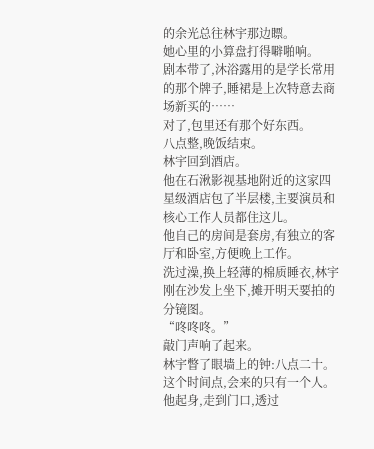的余光总往林宇那边瞟。
她心里的小算盘打得噼啪响。
剧本带了,沐浴露用的是学长常用的那个牌子,睡裙是上次特意去商场新买的……
对了,包里还有那个好东西。
八点整,晚饭结束。
林宇回到酒店。
他在石湫影视基地附近的这家四星级酒店包了半层楼,主要演员和核心工作人员都住这儿。
他自己的房间是套房,有独立的客厅和卧室,方便晚上工作。
洗过澡,换上轻薄的棉质睡衣,林宇刚在沙发上坐下,摊开明天要拍的分镜图。
“咚咚咚。”
敲门声响了起来。
林宇瞥了眼墙上的钟:八点二十。
这个时间点,会来的只有一个人。
他起身,走到门口,透过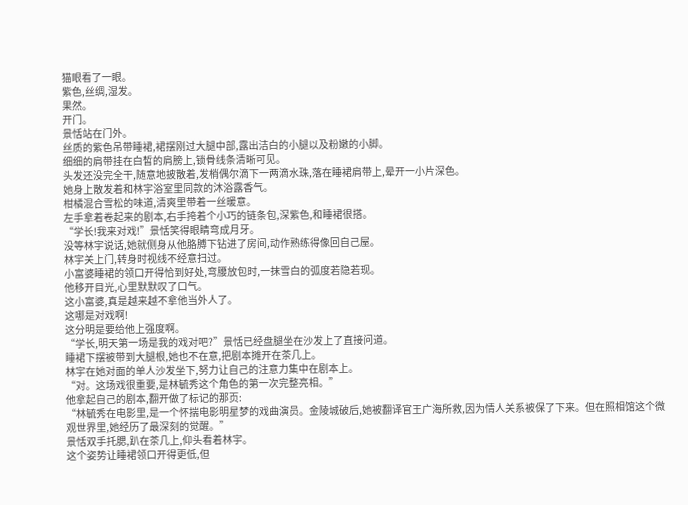猫眼看了一眼。
紫色,丝绸,湿发。
果然。
开门。
景恬站在门外。
丝质的紫色吊带睡裙,裙摆刚过大腿中部,露出洁白的小腿以及粉嫩的小脚。
细细的肩带挂在白皙的肩膀上,锁骨线条清晰可见。
头发还没完全干,随意地披散着,发梢偶尔滴下一两滴水珠,落在睡裙肩带上,晕开一小片深色。
她身上散发着和林宇浴室里同款的沐浴露香气。
柑橘混合雪松的味道,清爽里带着一丝暖意。
左手拿着卷起来的剧本,右手挎着个小巧的链条包,深紫色,和睡裙很搭。
“学长!我来对戏!”景恬笑得眼睛弯成月牙。
没等林宇说话,她就侧身从他胳膊下钻进了房间,动作熟练得像回自己屋。
林宇关上门,转身时视线不经意扫过。
小富婆睡裙的领口开得恰到好处,弯腰放包时,一抹雪白的弧度若隐若现。
他移开目光,心里默默叹了口气。
这小富婆,真是越来越不拿他当外人了。
这哪是对戏啊!
这分明是要给他上强度啊。
“学长,明天第一场是我的戏对吧?”景恬已经盘腿坐在沙发上了直接问道。
睡裙下摆被带到大腿根,她也不在意,把剧本摊开在茶几上。
林宇在她对面的单人沙发坐下,努力让自己的注意力集中在剧本上。
“对。这场戏很重要,是林毓秀这个角色的第一次完整亮相。”
他拿起自己的剧本,翻开做了标记的那页:
“林毓秀在电影里,是一个怀揣电影明星梦的戏曲演员。金陵城破后,她被翻译官王广海所救,因为情人关系被保了下来。但在照相馆这个微观世界里,她经历了最深刻的觉醒。”
景恬双手托腮,趴在茶几上,仰头看着林宇。
这个姿势让睡裙领口开得更低,但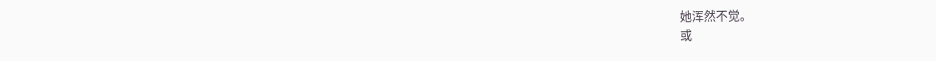她浑然不觉。
或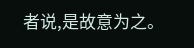者说,是故意为之。